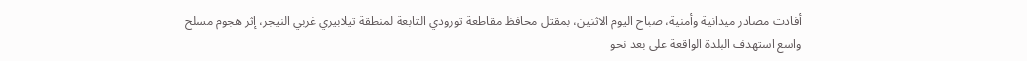أفادت مصادر ميدانية وأمنية، صباح اليوم الاثنين، بمقتل محافظ مقاطعة تورودي التابعة لمنطقة تيلابيري غربي النيجر، إثر هجوم مسلح واسع استهدف البلدة الواقعة على بعد نحو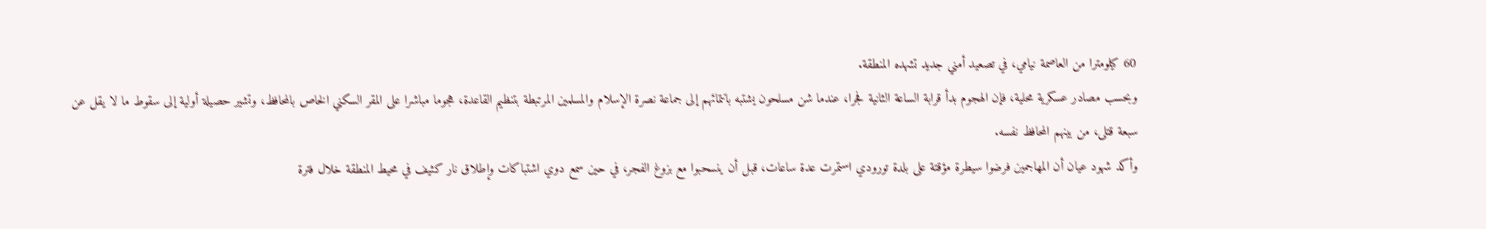60 كيلومترا من العاصمة نيامي، في تصعيد أمني جديد تشهده المنطقة.
وبحسب مصادر عسكرية محلية، فإن الهجوم بدأ قرابة الساعة الثانية فجرا، عندما شن مسلحون يشتبه بانتمائهم إلى جماعة نصرة الإسلام والمسلمين المرتبطة بتنظيم القاعدة، هجوما مباشرا على المقر السكني الخاص بالمحافظ، وتشير حصيلة أولية إلى سقوط ما لا يقل عن سبعة قتلى، من بينهم المحافظ نفسه.
وأكد شهود عيان أن المهاجمين فرضوا سيطرة مؤقتة على بلدة تورودي استمرت عدة ساعات، قبل أن ينسحبوا مع بزوغ الفجر، في حين سمع دوي اشتباكات وإطلاق نار كثيف في محيط المنطقة خلال فترة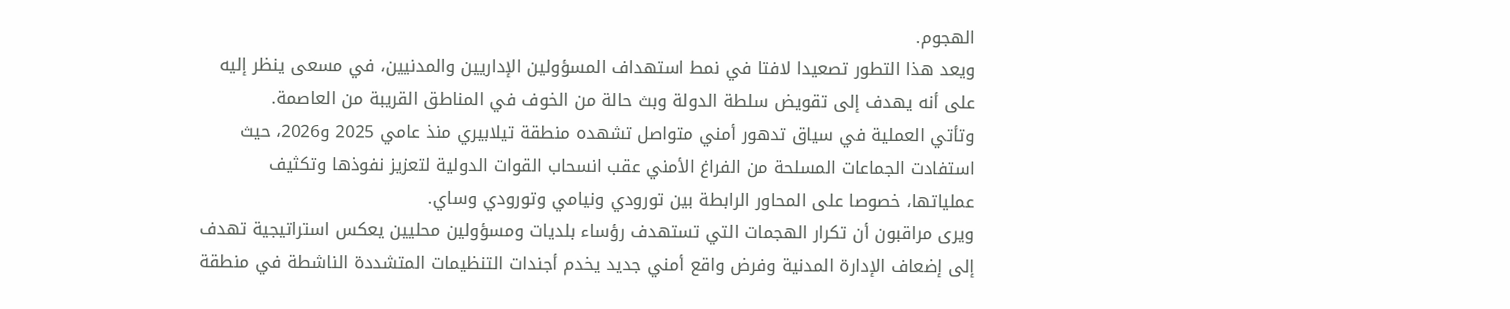الهجوم.
ويعد هذا التطور تصعيدا لافتا في نمط استهداف المسؤولين الإداريين والمدنيين، في مسعى ينظر إليه على أنه يهدف إلى تقويض سلطة الدولة وبث حالة من الخوف في المناطق القريبة من العاصمة.
وتأتي العملية في سياق تدهور أمني متواصل تشهده منطقة تيلابيري منذ عامي 2025 و2026، حيث استفادت الجماعات المسلحة من الفراغ الأمني عقب انسحاب القوات الدولية لتعزيز نفوذها وتكثيف عملياتها، خصوصا على المحاور الرابطة بين تورودي ونيامي وتورودي وساي.
ويرى مراقبون أن تكرار الهجمات التي تستهدف رؤساء بلديات ومسؤولين محليين يعكس استراتيجية تهدف إلى إضعاف الإدارة المدنية وفرض واقع أمني جديد يخدم أجندات التنظيمات المتشددة الناشطة في منطقة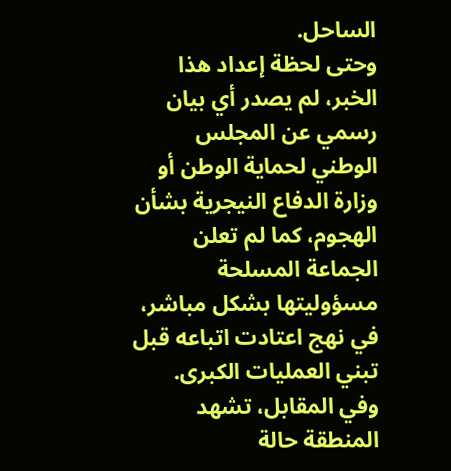الساحل.
وحتى لحظة إعداد هذا الخبر، لم يصدر أي بيان رسمي عن المجلس الوطني لحماية الوطن أو وزارة الدفاع النيجرية بشأن الهجوم، كما لم تعلن الجماعة المسلحة مسؤوليتها بشكل مباشر، في نهج اعتادت اتباعه قبل تبني العمليات الكبرى.
وفي المقابل، تشهد المنطقة حالة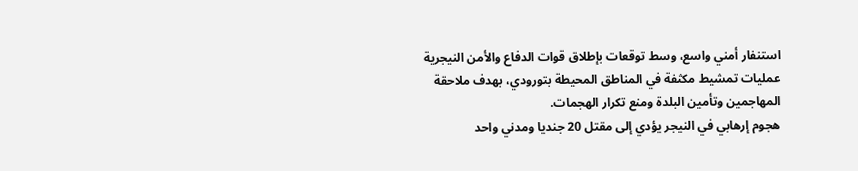استنفار أمني واسع، وسط توقعات بإطلاق قوات الدفاع والأمن النيجرية عمليات تمشيط مكثفة في المناطق المحيطة بتورودي، بهدف ملاحقة المهاجمين وتأمين البلدة ومنع تكرار الهجمات.
هجوم إرهابي في النيجر يؤدي إلى مقتل 20 جنديا ومدني واحد